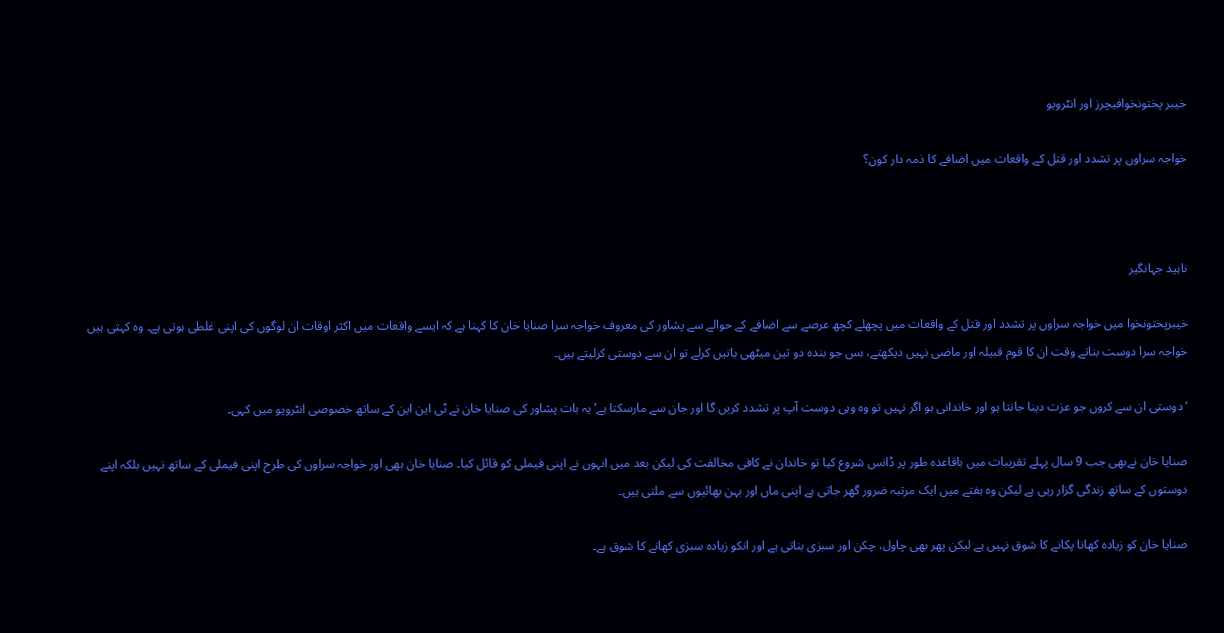خیبر پختونخوافیچرز اور انٹرویو

خواجہ سراوں پر تشدد اور قتل کے واقعات میں اضافے کا ذمہ دار کون؟



ناہید جہانگیر

خیبرپختونخوا میں خواجہ سراوں پر تشدد اور قتل کے واقعات میں پچھلے کچھ عرصے سے اضافے کے حوالے سے پشاور کی معروف خواجہ سرا صنایا خان کا کہنا ہے کہ ایسے واقعات میں اکثر اوقات ان لوگوں کی اپنی غلطی ہوتی ہے۔ وہ کہتی ہیں خواجہ سرا دوست بناتے وقت ان کا قوم قبیلہ اور ماضی نہیں دیکھتے، بس جو بندہ دو تین میٹھی باتیں کرلے تو ان سے دوستی کرلیتے ہیں۔

‘دوستی ان سے کروں جو عزت دینا جانتا ہو اور خاندانی ہو اگر نہیں تو وہ وہی دوست آپ پر تشدد کریں گا اور جان سے مارسکتا ہے’ یہ بات پشاور کی صنایا خان نے ٹی این این کے ساتھ خصوصی انٹرویو میں کہی۔

صنایا خان نےبھی جب 9 سال پہلے تقریبات میں باقاعدہ طور پر ڈانس شروع کیا تو خاندان نے کافی مخالفت کی لیکن بعد میں انہوں نے اپنی فیملی کو قائل کیا۔ صنایا خان بھی اور خواجہ سراوں کی طرح اپنی فیملی کے ساتھ نہیں بلکہ اپنے دوستوں کے ساتھ زندگی گزار رہی ہے لیکن وہ ہفتے میں ایک مرتبہ ضرور گھر جاتی ہے اپنی ماں اور بہن بھائیوں سے ملتی ہیں۔

صنایا خان کو زیادہ کھانا پکانے کا شوق نہیں ہے لیکن پھر بھی چاول، چکن اور سبزی بناتی ہے اور انکو زیادہ سبزی کھانے کا شوق ہے۔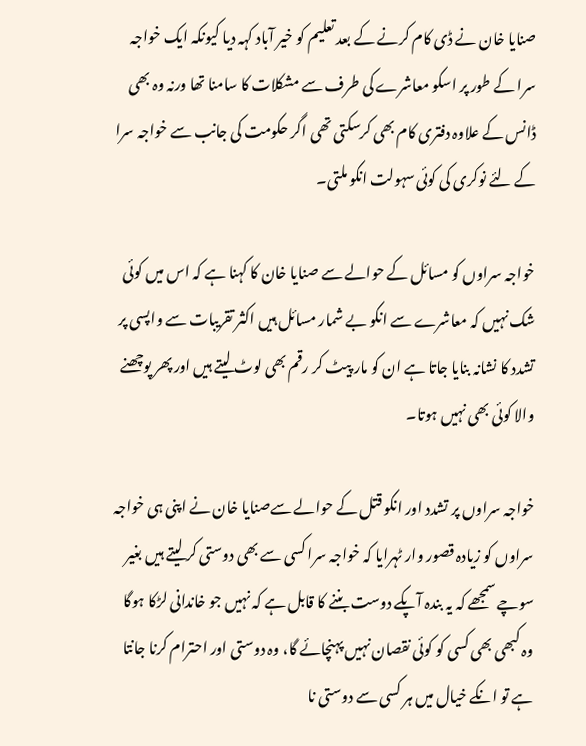صنایا خان نے ڈی کام کرنے کے بعد تعلیم کو خیر آباد کہہ دیا کیونکہ ایک خواجہ سرا کے طور پر اسکو معاشرے کی طرف سے مشکلات کا سامنا تھا ورنہ وہ بھی ڈانس کے علاوہ دفتری کام بھی کرسکتی تھی اگر حکومت کی جانب سے خواجہ سرا کے لئے نوکری کی کوئی سہولت انکو ملتی۔

خواجہ سراوں کو مسائل کے حوالے سے صنایا خان کا کہنا ہے کہ اس میں کوئی شک نہیں کہ معاشرے سے انکو بے شمار مسائل ہیں اکثر تقریبات سے واپسی پر تشدد کا نشانہ بنایا جاتا ہے ان کو مار پیٹ کر رقم بھی لوٹ لیتے ہیں اور پھر پوچھنے والا کوئی بھی نہیں ہوتا۔

خواجہ سراوں پر تشدد اور انکو قتل کے حوالے سےصنایا خان نے اپنی ہی خواجہ سراوں کو زیادہ قصور وار ٹہرایا کہ خواجہ سرا کسی سے بھی دوستی کر لیتے ہیں بغیر سوچے سمجھے کہ یہ بندہ آپکے دوست بننے کا قابل ہے کہ نہیں جو خاندانی لڑکا ہوگا وہ کبھی بھی کسی کو کوئی نقصان نہیں پہنچائے گا، وہ دوستی اور احترام کرنا جانتا ہے تو انکے خیال میں ہر کسی سے دوستی نا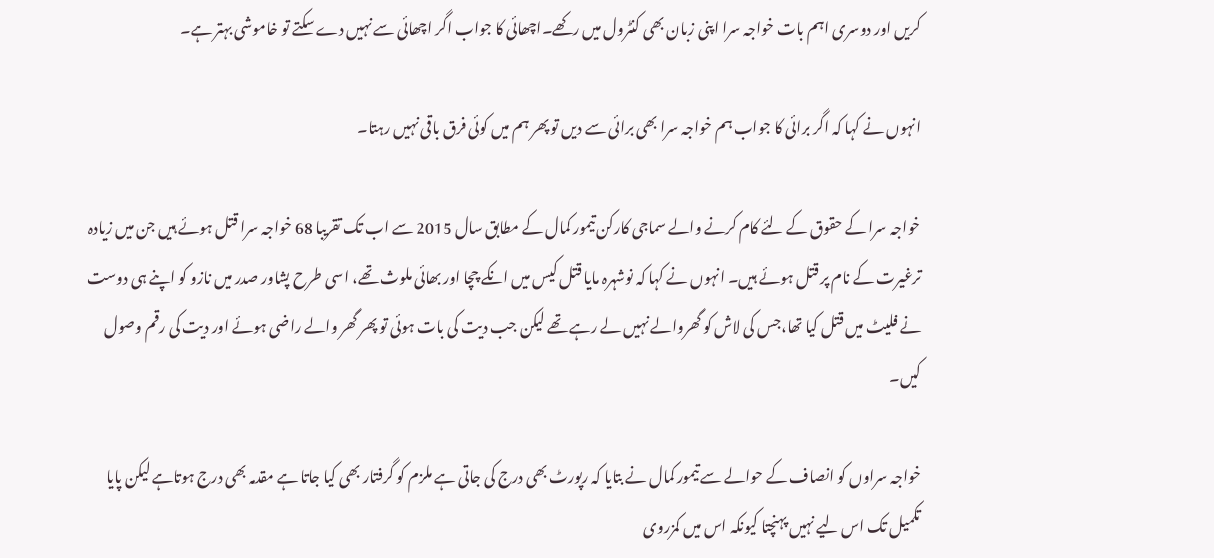کریں اور دوسری اہم بات خواجہ سرا اپنی زبان بھی کنٹرول میں رکھے۔اچھائی کا جواب اگر اچھائی سے نہیں دے سکتے تو خاموشی بہتر ہے۔

انہوں نے کہا کہ اگر برائی کا جواب ہم خواجہ سرا بھی برائی سے دیں تو پھر ہم میں کوئی فرق باقی نہیں رہتا۔

خواجہ سرا کے حقوق کے لئے کام کرنے والے سماجی کارکن تیمور کمال کے مطابق سال 2015 سے اب تک تقریبا 68 خواجہ سرا قتل ہوئے ہیں جن میں زیادہ ترغیرت کے نام پر قتل ہوئے ہیں۔ انہوں نے کہا کہ نوشہرہ مایا قتل کیس میں انکے چچا اور بھائی ملوث تھے، اسی طرح پشاور صدر میں نازو کو اپنے ہی دوست نے فلیٹ میں قتل کیا تھا،جس کی لاش کو گھروالے نہیں لے رہے تھے لیکن جب دیت کی بات ہوئی تو پھر گھر والے راضی ہوئے اور دیت کی رقم وصول کیں۔

خواجہ سراوں کو انصاف کے حوالے سے تیمور کمال نے بتایا کہ رپورٹ بھی درج کی جاتی ہے ملزم کو گرفتار بھی کیا جاتا ہے مقدمہ بھی درج ہوتاہے لیکن پایا تکمیل تک اس لیے نہیں پہنچتا کیونکہ اس میں کمزروی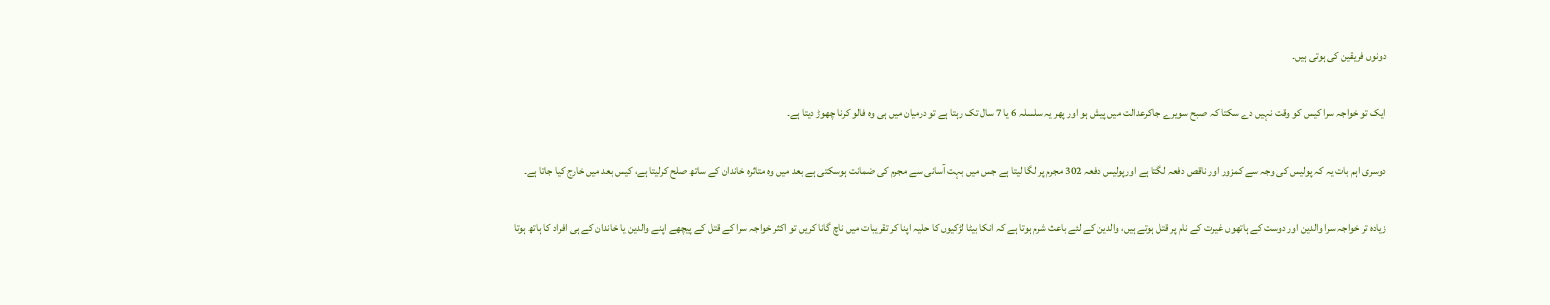دونوں فریقین کی ہوتی ہیں۔

ایک تو خواجہ سرا کیس کو وقت نہیں دے سکتا کہ صبح سویرے جاکرعدالت میں پیش ہو اور پھر یہ سلسلہ 6 یا 7 سال تک رہتا ہے تو درمیان میں ہی وہ فالو کرنا چھوڑ دیتا ہے۔

دوسری اہم بات یہ کہ پولیس کی وجہ سے کمزور اور ناقص دفعہ لگتا ہے اورپولیس دفعہ 302 مجرم پر لگا لیتا ہے جس میں بہت آسانی سے مجرم کی ضمانت ہوسکتی ہے بعد میں وہ متاثرہ خاندان کے ساتھ صلح کرلیتا ہے، کیس بعد میں خارج کیا جاتا ہے۔

زیادہ تر خواجہ سرا والدین اور دوست کے ہاتھوں غیرت کے نام پر قتل ہوتے ہیں، والدین کے لئے باعث شرم ہوتا ہے کہ انکا بیٹا لڑکیوں کا حلیہ اپنا کر تقریبات میں ناچ گانا کریں تو اکثر خواجہ سرا کے قتل کے پیچھے اپنے والدین یا خاندان کے ہی افراد کا ہاتھ ہوتا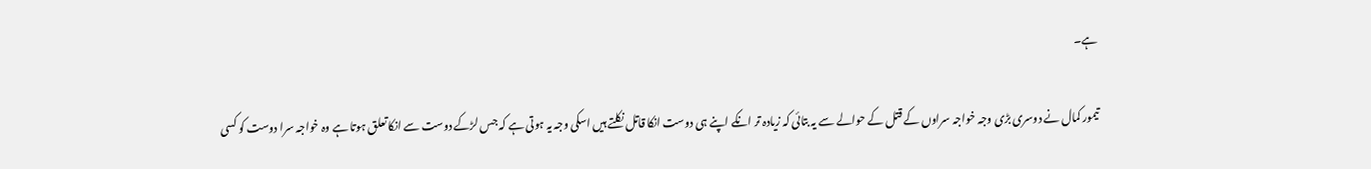ہے۔

تیمور کمال نے دوسری بڑی وجہ خواجہ سراوں کے قتل کے حوالے سے یہ بتائی کہ زیادہ تر انکے اپنے ہی دوست انکا قاتل نکلتے ہیں اسکی وجہ یہ ہوتی ہے کہ جس لڑکے دوست سے انکا تعلق ہوتا ہے وہ خواجہ سرا دوست کو کسی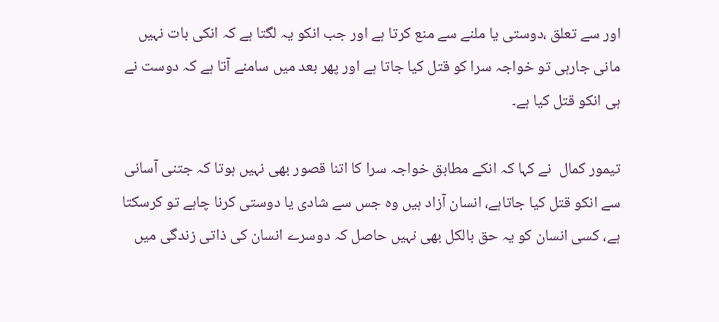اور سے تعلق ،دوستی یا ملنے سے منع کرتا ہے اور جب انکو یہ لگتا ہے کہ انکی بات نہیں مانی جارہی تو خواجہ سرا کو قتل کیا جاتا ہے اور پھر بعد میں سامنے آتا ہے کہ دوست نے ہی انکو قتل کیا ہے۔

تیمور کمال  نے کہا کہ انکے مطابق خواجہ سرا کا اتنا قصور بھی نہیں ہوتا کہ جتنی آسانی سے انکو قتل کیا جاتاہے، انسان آزاد ہیں وہ جس سے شادی یا دوستی کرنا چاہے تو کرسکتا ہے، کسی انسان کو یہ حق بالکل بھی نہیں حاصل کہ دوسرے انسان کی ذاتی زندگی میں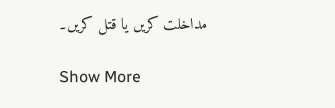مداخلت کریں یا قتل کریں۔

Show More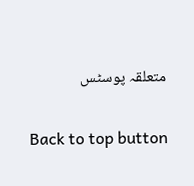متعلقہ پوسٹس

Back to top button